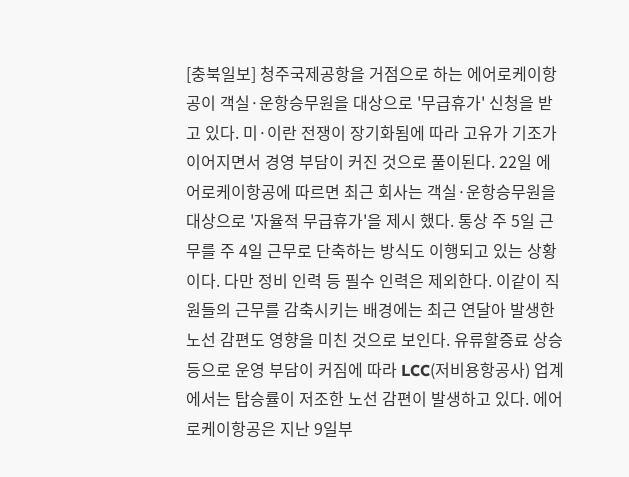[충북일보] 청주국제공항을 거점으로 하는 에어로케이항공이 객실·운항승무원을 대상으로 '무급휴가' 신청을 받고 있다. 미·이란 전쟁이 장기화됨에 따라 고유가 기조가 이어지면서 경영 부담이 커진 것으로 풀이된다. 22일 에어로케이항공에 따르면 최근 회사는 객실·운항승무원을 대상으로 '자율적 무급휴가'을 제시 했다. 통상 주 5일 근무를 주 4일 근무로 단축하는 방식도 이행되고 있는 상황이다. 다만 정비 인력 등 필수 인력은 제외한다. 이같이 직원들의 근무를 감축시키는 배경에는 최근 연달아 발생한 노선 감편도 영향을 미친 것으로 보인다. 유류할증료 상승 등으로 운영 부담이 커짐에 따라 LCC(저비용항공사) 업계에서는 탑승률이 저조한 노선 감편이 발생하고 있다. 에어로케이항공은 지난 9일부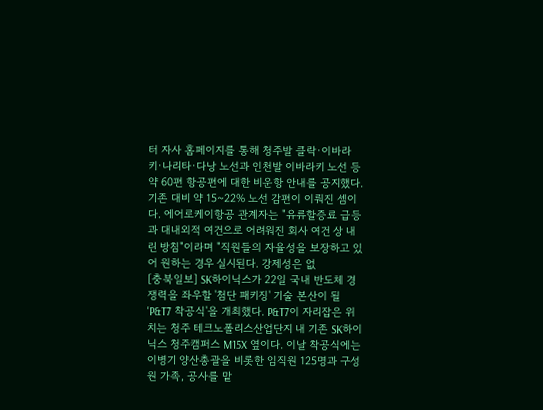터 자사 홈페이지를 통해 청주발 클락·이바라키·나리타·다낭 노선과 인천발 이바라키 노선 등 약 60편 항공편에 대한 비운항 안내를 공지했다. 기존 대비 약 15~22% 노선 감편이 이뤄진 셈이다. 에어로케이항공 관계자는 "유류할증료 급등과 대내외적 여건으로 어려워진 회사 여건 상 내린 방침"이라며 "직원들의 자율성을 보장하고 있어 원하는 경우 실시된다. 강제성은 없
[충북일보] SK하이닉스가 22일 국내 반도체 경쟁력을 좌우할 '첨단 패키징' 기술 본산이 될 'P&T7 착공식'을 개최했다. P&T7이 자리잡은 위치는 청주 테크노폴리스산업단지 내 기존 SK하이닉스 청주캠퍼스 M15X 옆이다. 이날 착공식에는 이병기 양산총괄을 비롯한 임직원 125명과 구성원 가족, 공사를 맡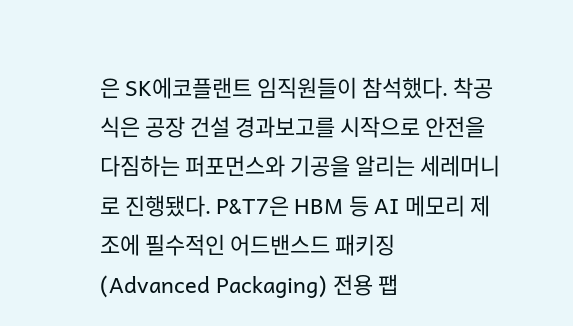은 SK에코플랜트 임직원들이 참석했다. 착공식은 공장 건설 경과보고를 시작으로 안전을 다짐하는 퍼포먼스와 기공을 알리는 세레머니로 진행됐다. P&T7은 HBM 등 AI 메모리 제조에 필수적인 어드밴스드 패키징(Advanced Packaging) 전용 팹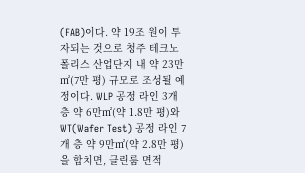(FAB)이다. 약 19조 원이 투자되는 것으로 청주 테크노폴리스 산업단지 내 약 23만㎡(7만 평) 규모로 조성될 예정이다. WLP 공정 라인 3개 층 약 6만㎡(약 1.8만 평)와 WT(Wafer Test) 공정 라인 7개 층 약 9만㎡(약 2.8만 평)을 합치면, 클린룸 면적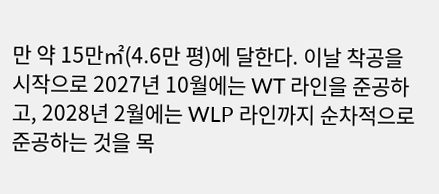만 약 15만㎡(4.6만 평)에 달한다. 이날 착공을 시작으로 2027년 10월에는 WT 라인을 준공하고, 2028년 2월에는 WLP 라인까지 순차적으로 준공하는 것을 목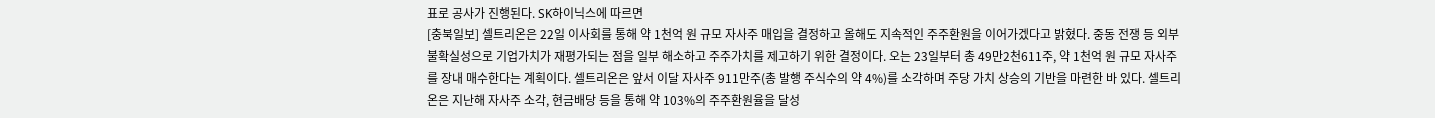표로 공사가 진행된다. SK하이닉스에 따르면
[충북일보] 셀트리온은 22일 이사회를 통해 약 1천억 원 규모 자사주 매입을 결정하고 올해도 지속적인 주주환원을 이어가겠다고 밝혔다. 중동 전쟁 등 외부 불확실성으로 기업가치가 재평가되는 점을 일부 해소하고 주주가치를 제고하기 위한 결정이다. 오는 23일부터 총 49만2천611주, 약 1천억 원 규모 자사주를 장내 매수한다는 계획이다. 셀트리온은 앞서 이달 자사주 911만주(총 발행 주식수의 약 4%)를 소각하며 주당 가치 상승의 기반을 마련한 바 있다. 셀트리온은 지난해 자사주 소각, 현금배당 등을 통해 약 103%의 주주환원율을 달성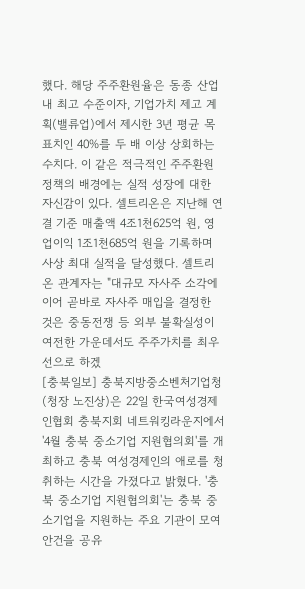했다. 해당 주주환원율은 동종 산업 내 최고 수준이자, 기업가치 제고 계획(밸류업)에서 제시한 3년 평균 목표치인 40%를 두 배 이상 상회하는 수치다. 이 같은 적극적인 주주환원 정책의 배경에는 실적 성장에 대한 자신감이 있다. 셀트리온은 지난해 연결 기준 매출액 4조1천625억 원, 영업이익 1조1천685억 원을 기록하며 사상 최대 실적을 달성했다. 셀트리온 관계자는 "대규모 자사주 소각에 이어 곧바로 자사주 매입을 결정한 것은 중동전쟁 등 외부 불확실성이 여전한 가운데서도 주주가치를 최우선으로 하겠
[충북일보] 충북지방중소벤처기업청(청장 노진상)은 22일 한국여성경제인협회 충북지회 네트워킹라운지에서 '4월 충북 중소기업 지원협의회'를 개최하고 충북 여성경제인의 애로를 청취하는 시간을 가졌다고 밝혔다. '충북 중소기업 지원협의회'는 충북 중소기업을 지원하는 주요 기관이 모여 안건을 공유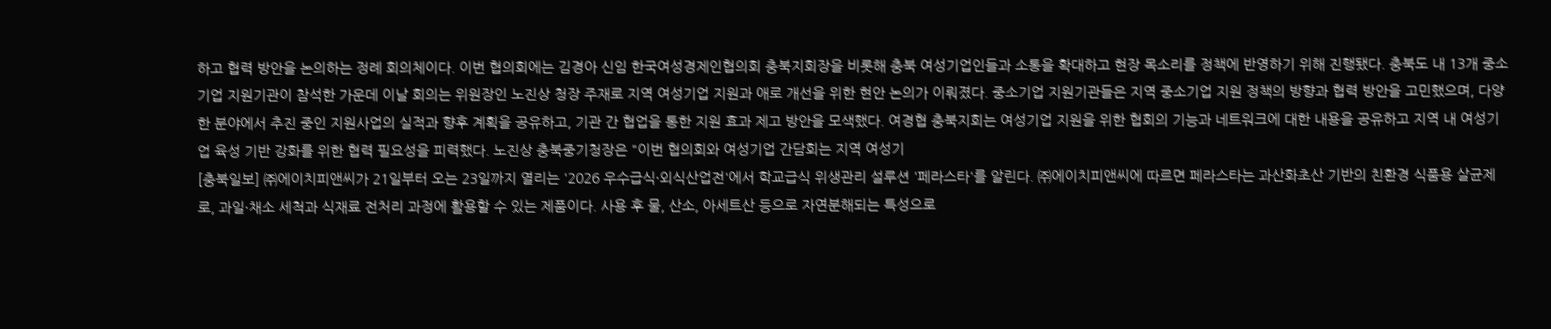하고 협력 방안을 논의하는 정례 회의체이다. 이번 협의회에는 김경아 신임 한국여성경제인협의회 충북지회장을 비롯해 충북 여성기업인들과 소통을 확대하고 현장 목소리를 정책에 반영하기 위해 진행됐다. 충북도 내 13개 중소기업 지원기관이 참석한 가운데 이날 회의는 위원장인 노진상 청장 주재로 지역 여성기업 지원과 애로 개선을 위한 현안 논의가 이뤄졌다. 중소기업 지원기관들은 지역 중소기업 지원 정책의 방향과 협력 방안을 고민했으며, 다양한 분야에서 추진 중인 지원사업의 실적과 향후 계획을 공유하고, 기관 간 협업을 통한 지원 효과 제고 방안을 모색했다. 여경협 충북지회는 여성기업 지원을 위한 협회의 기능과 네트워크에 대한 내용을 공유하고 지역 내 여성기업 육성 기반 강화를 위한 협력 필요성을 피력했다. 노진상 충북중기청장은 "이번 협의회와 여성기업 간담회는 지역 여성기
[충북일보] ㈜에이치피앤씨가 21일부터 오는 23일까지 열리는 '2026 우수급식·외식산업전'에서 학교급식 위생관리 설루션 '페라스타'를 알린다. ㈜에이치피앤씨에 따르면 페라스타는 과산화초산 기반의 친환경 식품용 살균제로, 과일·채소 세척과 식재료 전처리 과정에 활용할 수 있는 제품이다. 사용 후 물, 산소, 아세트산 등으로 자연분해되는 특성으로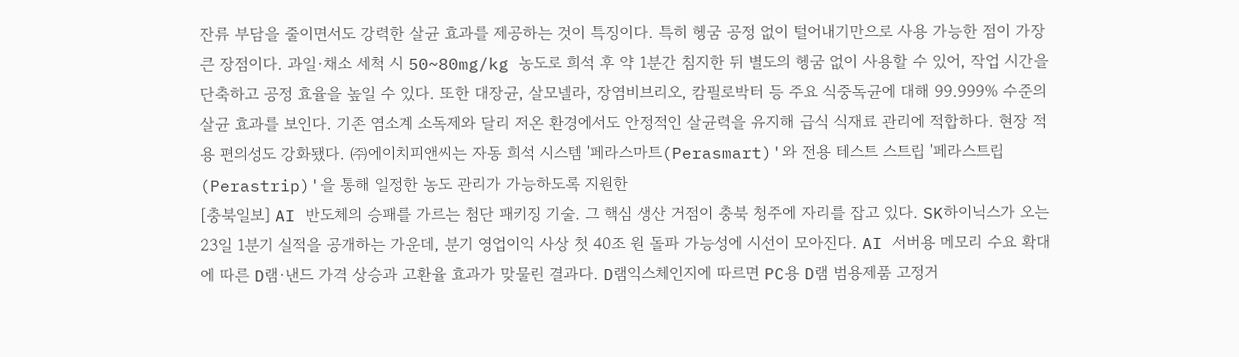잔류 부담을 줄이면서도 강력한 살균 효과를 제공하는 것이 특징이다. 특히 헹굼 공정 없이 털어내기만으로 사용 가능한 점이 가장 큰 장점이다. 과일·채소 세척 시 50~80mg/kg 농도로 희석 후 약 1분간 침지한 뒤 별도의 헹굼 없이 사용할 수 있어, 작업 시간을 단축하고 공정 효율을 높일 수 있다. 또한 대장균, 살모넬라, 장염비브리오, 캄필로박터 등 주요 식중독균에 대해 99.999% 수준의 살균 효과를 보인다. 기존 염소계 소독제와 달리 저온 환경에서도 안정적인 살균력을 유지해 급식 식재료 관리에 적합하다. 현장 적용 편의성도 강화됐다. ㈜에이치피앤씨는 자동 희석 시스템 '페라스마트(Perasmart)'와 전용 테스트 스트립 '페라스트립(Perastrip)'을 통해 일정한 농도 관리가 가능하도록 지원한
[충북일보] AI 반도체의 승패를 가르는 첨단 패키징 기술. 그 핵심 생산 거점이 충북 청주에 자리를 잡고 있다. SK하이닉스가 오는 23일 1분기 실적을 공개하는 가운데, 분기 영업이익 사상 첫 40조 원 돌파 가능성에 시선이 모아진다. AI 서버용 메모리 수요 확대에 따른 D램·낸드 가격 상승과 고환율 효과가 맞물린 결과다. D램익스체인지에 따르면 PC용 D램 범용제품 고정거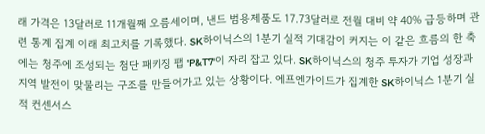래 가격은 13달러로 11개월째 오름세이며, 낸드 범용제품도 17.73달러로 전월 대비 약 40% 급등하며 관련 통계 집계 이래 최고치를 기록했다. SK하이닉스의 1분기 실적 기대감이 커지는 이 같은 흐름의 한 축에는 청주에 조성되는 첨단 패키징 팹 'P&T7'이 자리 잡고 있다. SK하이닉스의 청주 투자가 기업 성장과 지역 발전이 맞물리는 구조를 만들어가고 있는 상황이다. 에프엔가이드가 집계한 SK하이닉스 1분기 실적 컨센서스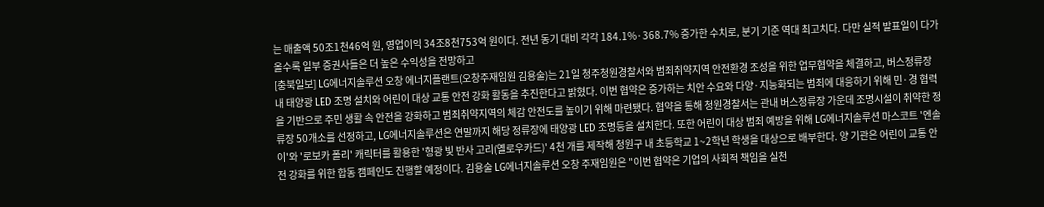는 매출액 50조1천46억 원, 영업이익 34조8천753억 원이다. 전년 동기 대비 각각 184.1%·368.7% 증가한 수치로, 분기 기준 역대 최고치다. 다만 실적 발표일이 다가올수록 일부 증권사들은 더 높은 수익성을 전망하고
[충북일보] LG에너지솔루션 오창 에너지플랜트(오창주재임원 김용술)는 21일 청주청원경찰서와 범죄취약지역 안전환경 조성을 위한 업무협약을 체결하고, 버스정류장 내 태양광 LED 조명 설치와 어린이 대상 교통 안전 강화 활동을 추진한다고 밝혔다. 이번 협약은 증가하는 치안 수요와 다양·지능화되는 범죄에 대응하기 위해 민·경 협력을 기반으로 주민 생활 속 안전을 강화하고 범죄취약지역의 체감 안전도를 높이기 위해 마련됐다. 협약을 통해 청원경찰서는 관내 버스정류장 가운데 조명시설이 취약한 정류장 50개소를 선정하고, LG에너지솔루션은 연말까지 해당 정류장에 태양광 LED 조명등을 설치한다. 또한 어린이 대상 범죄 예방을 위해 LG에너지솔루션 마스코트 '엔솔이'와 '로보카 폴리' 캐릭터를 활용한 '형광 빛 반사 고리(옐로우카드)' 4천 개를 제작해 청원구 내 초등학교 1~2학년 학생을 대상으로 배부한다. 양 기관은 어린이 교통 안전 강화를 위한 합동 캠페인도 진행할 예정이다. 김용술 LG에너지솔루션 오창 주재임원은 "이번 협약은 기업의 사회적 책임을 실천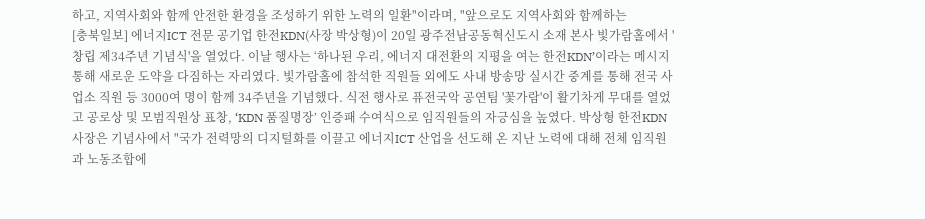하고, 지역사회와 함께 안전한 환경을 조성하기 위한 노력의 일환"이라며, "앞으로도 지역사회와 함께하는
[충북일보] 에너지ICT 전문 공기업 한전KDN(사장 박상형)이 20일 광주전남공동혁신도시 소재 본사 빛가람홀에서 '창립 제34주년 기념식'을 열었다. 이날 행사는 ‘하나된 우리, 에너지 대전환의 지평을 여는 한전KDN’이라는 메시지 통해 새로운 도약을 다짐하는 자리였다. 빛가람홀에 참석한 직원들 외에도 사내 방송망 실시간 중계를 통해 전국 사업소 직원 등 3000여 명이 함께 34주년을 기념했다. 식전 행사로 퓨전국악 공연팀 '꽃가람'이 활기차게 무대를 열었고 공로상 및 모범직원상 표창, ‘KDN 품질명장’ 인증패 수여식으로 임직원들의 자긍심을 높였다. 박상형 한전KDN 사장은 기념사에서 "국가 전력망의 디지털화를 이끌고 에너지ICT 산업을 선도해 온 지난 노력에 대해 전체 임직원과 노동조합에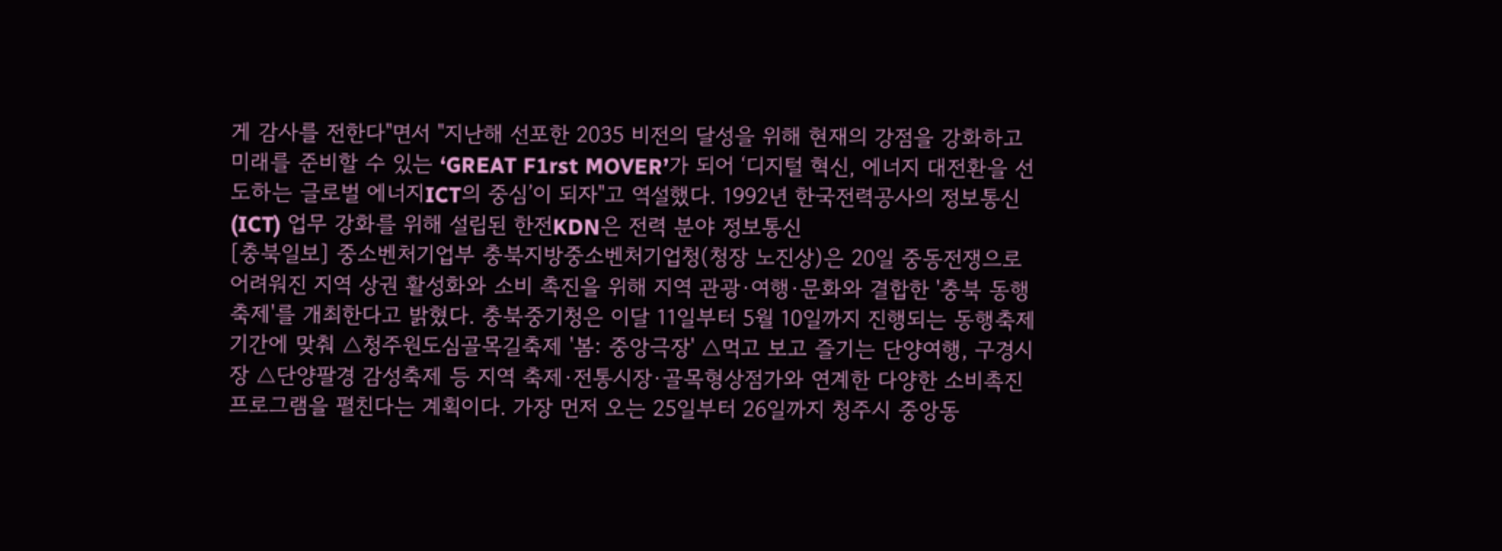게 감사를 전한다"면서 "지난해 선포한 2035 비전의 달성을 위해 현재의 강점을 강화하고 미래를 준비할 수 있는 ‘GREAT F1rst MOVER’가 되어 ‘디지털 혁신, 에너지 대전환을 선도하는 글로벌 에너지ICT의 중심’이 되자"고 역설했다. 1992년 한국전력공사의 정보통신(ICT) 업무 강화를 위해 설립된 한전KDN은 전력 분야 정보통신
[충북일보] 중소벤처기업부 충북지방중소벤처기업청(청장 노진상)은 20일 중동전쟁으로 어려워진 지역 상권 활성화와 소비 촉진을 위해 지역 관광·여행·문화와 결합한 '충북 동행축제'를 개최한다고 밝혔다. 충북중기청은 이달 11일부터 5월 10일까지 진행되는 동행축제 기간에 맞춰 △청주원도심골목길축제 '봄: 중앙극장' △먹고 보고 즐기는 단양여행, 구경시장 △단양팔경 감성축제 등 지역 축제·전통시장·골목형상점가와 연계한 다양한 소비촉진 프로그램을 펼친다는 계획이다. 가장 먼저 오는 25일부터 26일까지 청주시 중앙동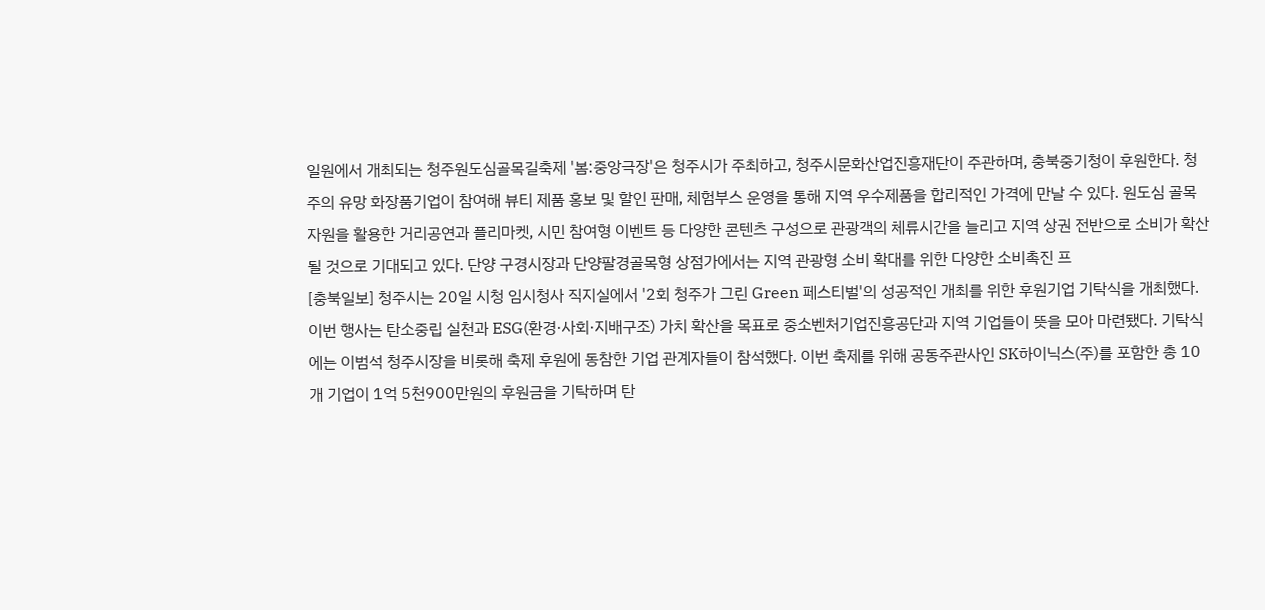일원에서 개최되는 청주원도심골목길축제 '봄:중앙극장'은 청주시가 주최하고, 청주시문화산업진흥재단이 주관하며, 충북중기청이 후원한다. 청주의 유망 화장품기업이 참여해 뷰티 제품 홍보 및 할인 판매, 체험부스 운영을 통해 지역 우수제품을 합리적인 가격에 만날 수 있다. 원도심 골목 자원을 활용한 거리공연과 플리마켓, 시민 참여형 이벤트 등 다양한 콘텐츠 구성으로 관광객의 체류시간을 늘리고 지역 상권 전반으로 소비가 확산될 것으로 기대되고 있다. 단양 구경시장과 단양팔경골목형 상점가에서는 지역 관광형 소비 확대를 위한 다양한 소비촉진 프
[충북일보] 청주시는 20일 시청 임시청사 직지실에서 '2회 청주가 그린 Green 페스티벌'의 성공적인 개최를 위한 후원기업 기탁식을 개최했다. 이번 행사는 탄소중립 실천과 ESG(환경·사회·지배구조) 가치 확산을 목표로 중소벤처기업진흥공단과 지역 기업들이 뜻을 모아 마련됐다. 기탁식에는 이범석 청주시장을 비롯해 축제 후원에 동참한 기업 관계자들이 참석했다. 이번 축제를 위해 공동주관사인 SK하이닉스(주)를 포함한 총 10개 기업이 1억 5천900만원의 후원금을 기탁하며 탄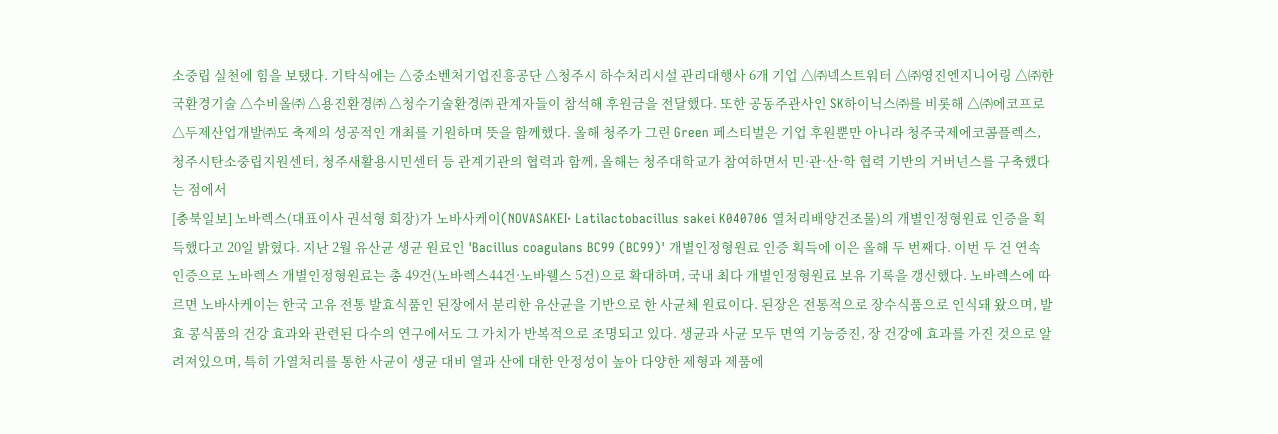소중립 실천에 힘을 보탰다. 기탁식에는 △중소벤처기업진흥공단 △청주시 하수처리시설 관리대행사 6개 기업 △㈜넥스트워터 △㈜영진엔지니어링 △㈜한국환경기술 △수비올㈜ △용진환경㈜ △청수기술환경㈜ 관계자들이 참석해 후원금을 전달했다. 또한 공동주관사인 SK하이닉스㈜를 비롯해 △㈜에코프로 △두제산업개발㈜도 축제의 성공적인 개최를 기원하며 뜻을 함께했다. 올해 청주가 그린 Green 페스티벌은 기업 후원뿐만 아니라 청주국제에코콤플렉스, 청주시탄소중립지원센터, 청주새활용시민센터 등 관계기관의 협력과 함께, 올해는 청주대학교가 참여하면서 민·관·산·학 협력 기반의 거버넌스를 구축했다는 점에서
[충북일보] 노바렉스(대표이사 권석형 회장)가 노바사케이(NOVASAKEI· Latilactobacillus sakei K040706 열처리배양건조물)의 개별인정형원료 인증을 획득했다고 20일 밝혔다. 지난 2월 유산균 생균 원료인 'Bacillus coagulans BC99 (BC99)' 개별인정형원료 인증 획득에 이은 올해 두 번째다. 이번 두 건 연속 인증으로 노바렉스 개별인정형원료는 총 49건(노바렉스44건·노바웰스 5건)으로 확대하며, 국내 최다 개별인정형원료 보유 기록을 갱신했다. 노바렉스에 따르면 노바사케이는 한국 고유 전통 발효식품인 된장에서 분리한 유산균을 기반으로 한 사균체 원료이다. 된장은 전통적으로 장수식품으로 인식돼 왔으며, 발효 콩식품의 건강 효과와 관련된 다수의 연구에서도 그 가치가 반복적으로 조명되고 있다. 생균과 사균 모두 면역 기능증진, 장 건강에 효과를 가진 것으로 알려져있으며, 특히 가열처리를 통한 사균이 생균 대비 열과 산에 대한 안정성이 높아 다양한 제형과 제품에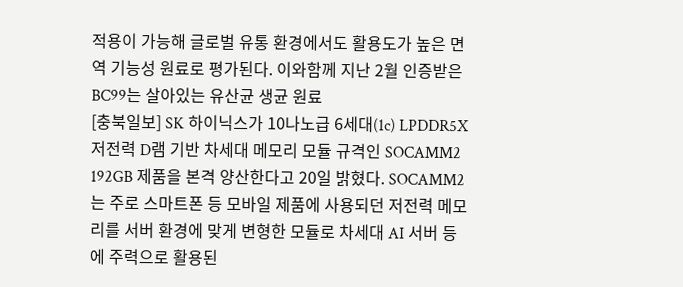적용이 가능해 글로벌 유통 환경에서도 활용도가 높은 면역 기능성 원료로 평가된다. 이와함께 지난 2월 인증받은 BC99는 살아있는 유산균 생균 원료
[충북일보] SK 하이닉스가 10나노급 6세대(1c) LPDDR5X 저전력 D램 기반 차세대 메모리 모듈 규격인 SOCAMM2 192GB 제품을 본격 양산한다고 20일 밝혔다. SOCAMM2는 주로 스마트폰 등 모바일 제품에 사용되던 저전력 메모리를 서버 환경에 맞게 변형한 모듈로 차세대 AI 서버 등에 주력으로 활용된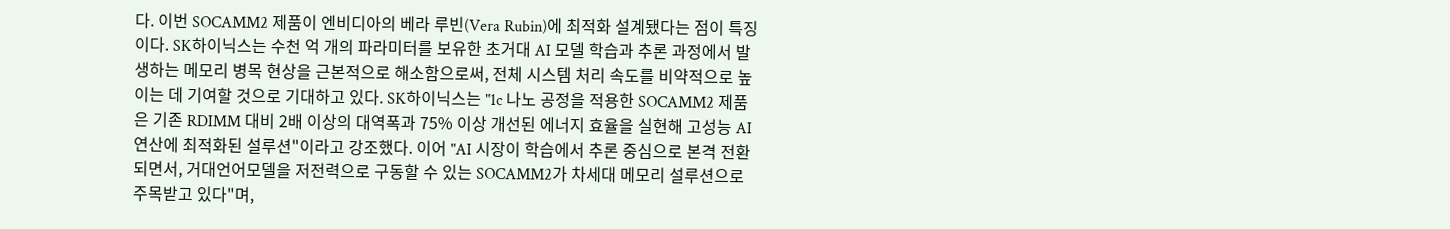다. 이번 SOCAMM2 제품이 엔비디아의 베라 루빈(Vera Rubin)에 최적화 설계됐다는 점이 특징이다. SK하이닉스는 수천 억 개의 파라미터를 보유한 초거대 AI 모델 학습과 추론 과정에서 발생하는 메모리 병목 현상을 근본적으로 해소함으로써, 전체 시스템 처리 속도를 비약적으로 높이는 데 기여할 것으로 기대하고 있다. SK하이닉스는 "1c 나노 공정을 적용한 SOCAMM2 제품은 기존 RDIMM 대비 2배 이상의 대역폭과 75% 이상 개선된 에너지 효율을 실현해 고성능 AI 연산에 최적화된 설루션"이라고 강조했다. 이어 "AI 시장이 학습에서 추론 중심으로 본격 전환되면서, 거대언어모델을 저전력으로 구동할 수 있는 SOCAMM2가 차세대 메모리 설루션으로 주목받고 있다"며,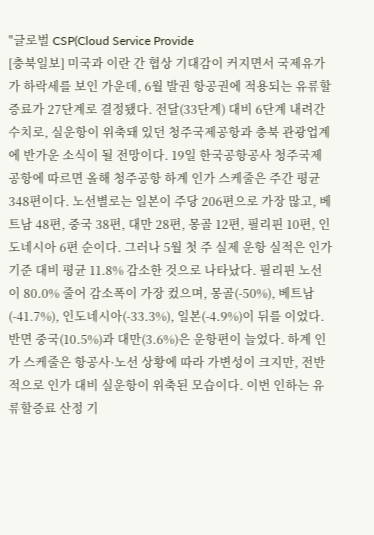"글로벌 CSP(Cloud Service Provide
[충북일보] 미국과 이란 간 협상 기대감이 커지면서 국제유가가 하락세를 보인 가운데, 6월 발권 항공권에 적용되는 유류할증료가 27단계로 결정됐다. 전달(33단계) 대비 6단계 내려간 수치로, 실운항이 위축돼 있던 청주국제공항과 충북 관광업계에 반가운 소식이 될 전망이다. 19일 한국공항공사 청주국제공항에 따르면 올해 청주공항 하계 인가 스케줄은 주간 평균 348편이다. 노선별로는 일본이 주당 206편으로 가장 많고, 베트남 48편, 중국 38편, 대만 28편, 몽골 12편, 필리핀 10편, 인도네시아 6편 순이다. 그러나 5월 첫 주 실제 운항 실적은 인가 기준 대비 평균 11.8% 감소한 것으로 나타났다. 필리핀 노선이 80.0% 줄어 감소폭이 가장 컸으며, 몽골(-50%), 베트남(-41.7%), 인도네시아(-33.3%), 일본(-4.9%)이 뒤를 이었다. 반면 중국(10.5%)과 대만(3.6%)은 운항편이 늘었다. 하계 인가 스케줄은 항공사·노선 상황에 따라 가변성이 크지만, 전반적으로 인가 대비 실운항이 위축된 모습이다. 이번 인하는 유류할증료 산정 기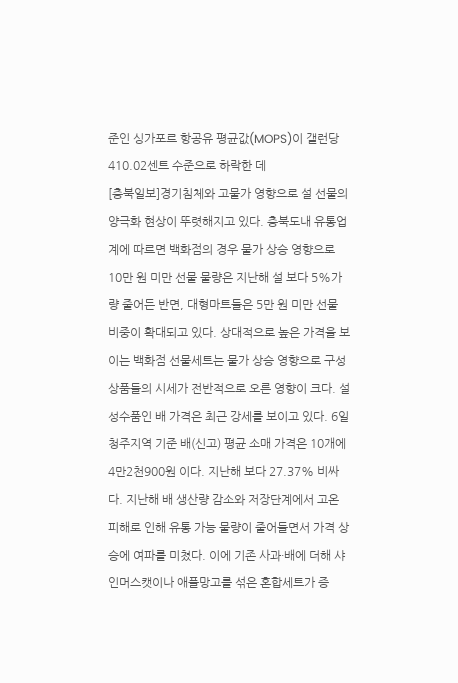준인 싱가포르 항공유 평균값(MOPS)이 갤런당 410.02센트 수준으로 하락한 데
[충북일보]경기침체와 고물가 영향으로 설 선물의 양극화 현상이 뚜렷해지고 있다. 충북도내 유통업계에 따르면 백화점의 경우 물가 상승 영향으로 10만 원 미만 선물 물량은 지난해 설 보다 5%가량 줄어든 반면, 대형마트들은 5만 원 미만 선물 비중이 확대되고 있다. 상대적으로 높은 가격을 보이는 백화점 선물세트는 물가 상승 영향으로 구성 상품들의 시세가 전반적으로 오른 영향이 크다. 설 성수품인 배 가격은 최근 강세를 보이고 있다. 6일 청주지역 기준 배(신고) 평균 소매 가격은 10개에 4만2천900원 이다. 지난해 보다 27.37% 비싸다. 지난해 배 생산량 감소와 저장단계에서 고온 피해로 인해 유통 가능 물량이 줄어들면서 가격 상승에 여파를 미쳤다. 이에 기존 사과·배에 더해 샤인머스캣이나 애플망고를 섞은 혼합세트가 증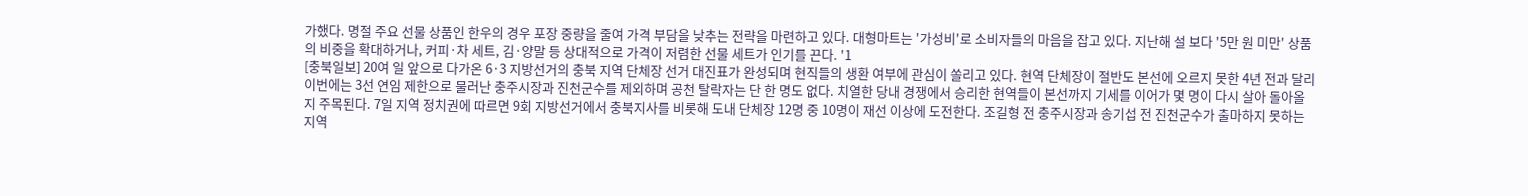가했다. 명절 주요 선물 상품인 한우의 경우 포장 중량을 줄여 가격 부담을 낮추는 전략을 마련하고 있다. 대형마트는 '가성비'로 소비자들의 마음을 잡고 있다. 지난해 설 보다 '5만 원 미만' 상품의 비중을 확대하거나, 커피·차 세트, 김·양말 등 상대적으로 가격이 저렴한 선물 세트가 인기를 끈다. '1
[충북일보] 20여 일 앞으로 다가온 6·3 지방선거의 충북 지역 단체장 선거 대진표가 완성되며 현직들의 생환 여부에 관심이 쏠리고 있다. 현역 단체장이 절반도 본선에 오르지 못한 4년 전과 달리 이번에는 3선 연임 제한으로 물러난 충주시장과 진천군수를 제외하며 공천 탈락자는 단 한 명도 없다. 치열한 당내 경쟁에서 승리한 현역들이 본선까지 기세를 이어가 몇 명이 다시 살아 돌아올지 주목된다. 7일 지역 정치권에 따르면 9회 지방선거에서 충북지사를 비롯해 도내 단체장 12명 중 10명이 재선 이상에 도전한다. 조길형 전 충주시장과 송기섭 전 진천군수가 출마하지 못하는 지역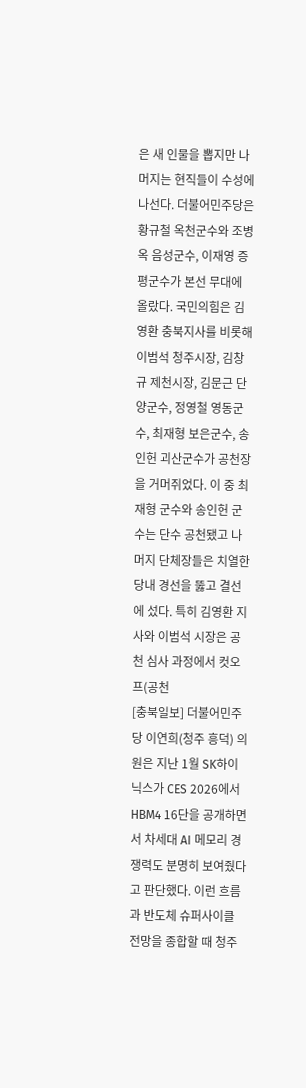은 새 인물을 뽑지만 나머지는 현직들이 수성에 나선다. 더불어민주당은 황규철 옥천군수와 조병옥 음성군수, 이재영 증평군수가 본선 무대에 올랐다. 국민의힘은 김영환 충북지사를 비롯해 이범석 청주시장, 김창규 제천시장, 김문근 단양군수, 정영철 영동군수, 최재형 보은군수, 송인헌 괴산군수가 공천장을 거머쥐었다. 이 중 최재형 군수와 송인헌 군수는 단수 공천됐고 나머지 단체장들은 치열한 당내 경선을 뚫고 결선에 섰다. 특히 김영환 지사와 이범석 시장은 공천 심사 과정에서 컷오프(공천
[충북일보] 더불어민주당 이연희(청주 흥덕) 의원은 지난 1월 SK하이닉스가 CES 2026에서 HBM4 16단을 공개하면서 차세대 AI 메모리 경쟁력도 분명히 보여줬다고 판단했다. 이런 흐름과 반도체 슈퍼사이클 전망을 종합할 때 청주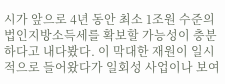시가 앞으로 4년 동안 최소 1조원 수준의 법인지방소득세를 확보할 가능성이 충분하다고 내다봤다. 이 막대한 재원이 일시적으로 들어왔다가 일회성 사업이나 보여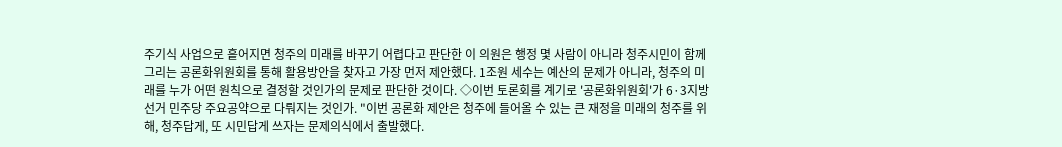주기식 사업으로 흩어지면 청주의 미래를 바꾸기 어렵다고 판단한 이 의원은 행정 몇 사람이 아니라 청주시민이 함께 그리는 공론화위원회를 통해 활용방안을 찾자고 가장 먼저 제안했다. 1조원 세수는 예산의 문제가 아니라, 청주의 미래를 누가 어떤 원칙으로 결정할 것인가의 문제로 판단한 것이다. ◇이번 토론회를 계기로 '공론화위원회'가 6·3지방선거 민주당 주요공약으로 다뤄지는 것인가. "이번 공론화 제안은 청주에 들어올 수 있는 큰 재정을 미래의 청주를 위해, 청주답게, 또 시민답게 쓰자는 문제의식에서 출발했다.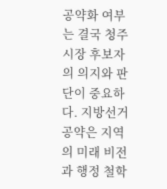공약화 여부는 결국 청주시장 후보자의 의지와 판단이 중요하다. 지방선거 공약은 지역의 미래 비전과 행정 철학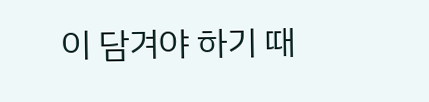이 담겨야 하기 때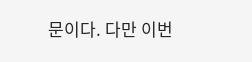문이다. 다만 이번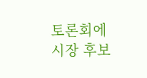토론회에 시장 후보